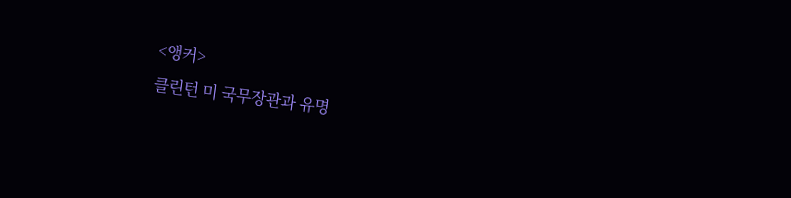<앵커>
클린턴 미 국무장관과 유명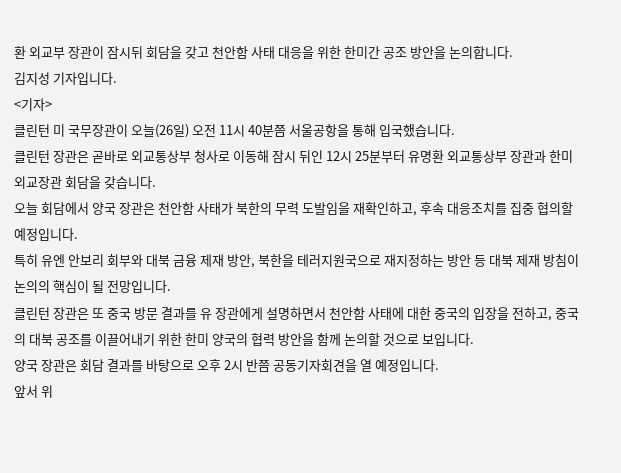환 외교부 장관이 잠시뒤 회담을 갖고 천안함 사태 대응을 위한 한미간 공조 방안을 논의합니다.
김지성 기자입니다.
<기자>
클린턴 미 국무장관이 오늘(26일) 오전 11시 40분쯤 서울공항을 통해 입국했습니다.
클린턴 장관은 곧바로 외교통상부 청사로 이동해 잠시 뒤인 12시 25분부터 유명환 외교통상부 장관과 한미 외교장관 회담을 갖습니다.
오늘 회담에서 양국 장관은 천안함 사태가 북한의 무력 도발임을 재확인하고, 후속 대응조치를 집중 협의할 예정입니다.
특히 유엔 안보리 회부와 대북 금융 제재 방안, 북한을 테러지원국으로 재지정하는 방안 등 대북 제재 방침이 논의의 핵심이 될 전망입니다.
클린턴 장관은 또 중국 방문 결과를 유 장관에게 설명하면서 천안함 사태에 대한 중국의 입장을 전하고, 중국의 대북 공조를 이끌어내기 위한 한미 양국의 협력 방안을 함께 논의할 것으로 보입니다.
양국 장관은 회담 결과를 바탕으로 오후 2시 반쯤 공동기자회견을 열 예정입니다.
앞서 위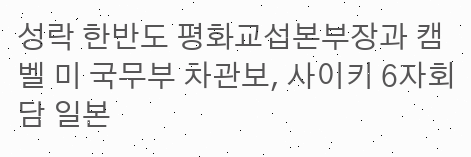성락 한반도 평화교섭본부장과 캠벨 미 국무부 차관보, 사이키 6자회담 일본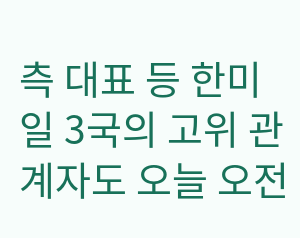측 대표 등 한미일 3국의 고위 관계자도 오늘 오전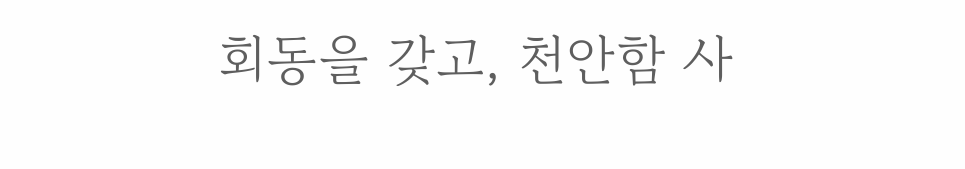회동을 갖고, 천안함 사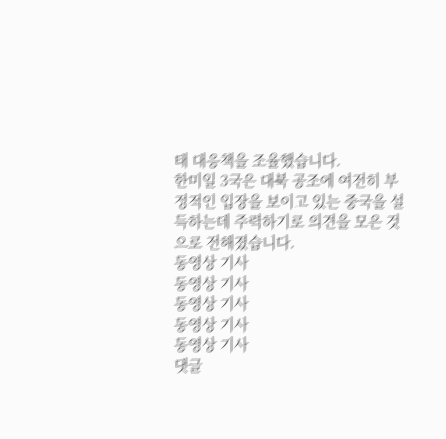태 대응책을 조율했습니다.
한미일 3국은 대북 공조에 여전히 부정적인 입장을 보이고 있는 중국을 설득하는데 주력하기로 의견을 모은 것으로 전해졌습니다.
동영상 기사
동영상 기사
동영상 기사
동영상 기사
동영상 기사
댓글